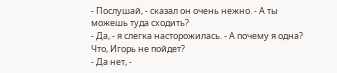- Послушай, - сказал он очень нежно. - А ты можешь туда сходить?
- Да, - я слегка насторожилась. - А почему я одна? Что, Игорь не пойдет?
- Да нет, -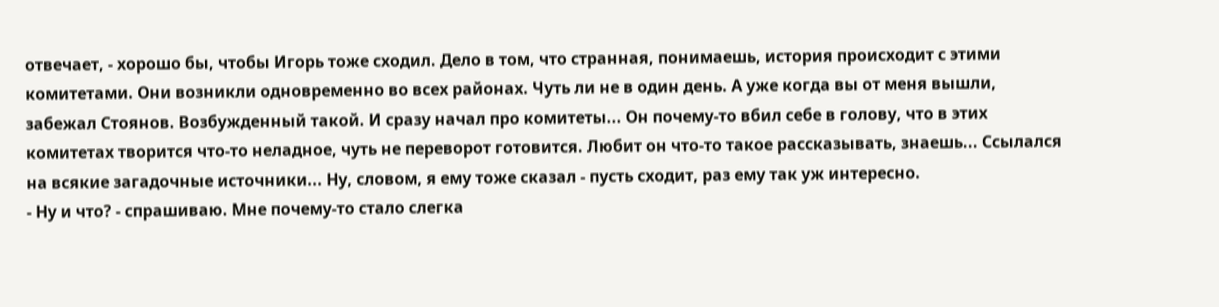отвечает, - хорошо бы, чтобы Игорь тоже сходил. Дело в том, что странная, понимаешь, история происходит с этими комитетами. Они возникли одновременно во всех районах. Чуть ли не в один день. А уже когда вы от меня вышли, забежал Стоянов. Возбужденный такой. И сразу начал про комитеты... Он почему-то вбил себе в голову, что в этих комитетах творится что-то неладное, чуть не переворот готовится. Любит он что-то такое рассказывать, знаешь... Ссылался на всякие загадочные источники... Ну, словом, я ему тоже сказал - пусть сходит, раз ему так уж интересно.
- Ну и что? - спрашиваю. Мне почему-то стало слегка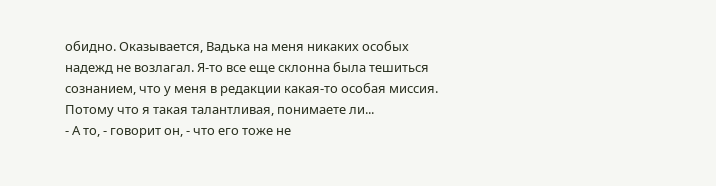обидно. Оказывается, Вадька на меня никаких особых надежд не возлагал. Я-то все еще склонна была тешиться сознанием, что у меня в редакции какая-то особая миссия. Потому что я такая талантливая, понимаете ли...
- А то, - говорит он, - что его тоже не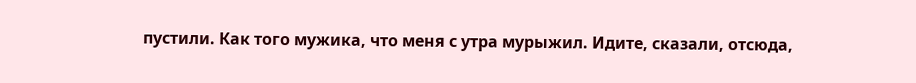пустили. Как того мужика, что меня с утра мурыжил. Идите, сказали, отсюда,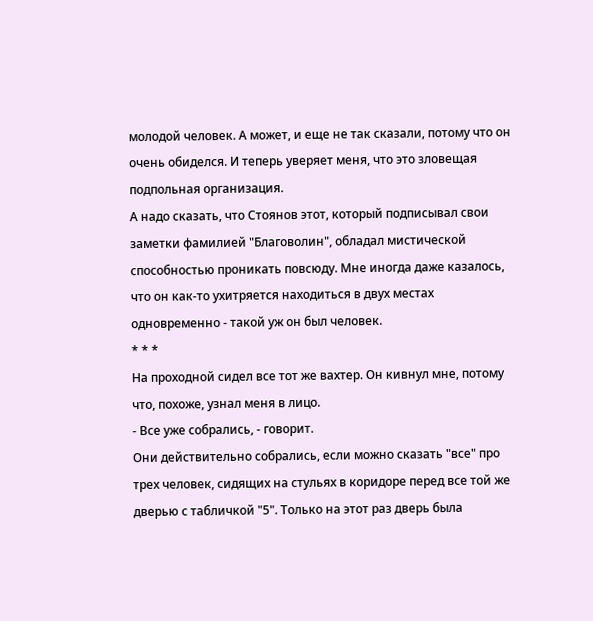молодой человек. А может, и еще не так сказали, потому что он очень обиделся. И теперь уверяет меня, что это зловещая подпольная организация.
А надо сказать, что Стоянов этот, который подписывал свои заметки фамилией "Благоволин", обладал мистической способностью проникать повсюду. Мне иногда даже казалось, что он как-то ухитряется находиться в двух местах одновременно - такой уж он был человек.
* * *
На проходной сидел все тот же вахтер. Он кивнул мне, потому что, похоже, узнал меня в лицо.
- Все уже собрались, - говорит.
Они действительно собрались, если можно сказать "все" про трех человек, сидящих на стульях в коридоре перед все той же дверью с табличкой "5". Только на этот раз дверь была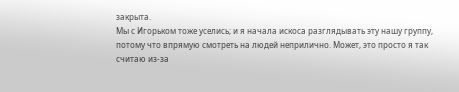закрыта.
Мы с Игорьком тоже уселись; и я начала искоса разглядывать эту нашу группу, потому что впрямую смотреть на людей неприлично. Может, это просто я так считаю из-за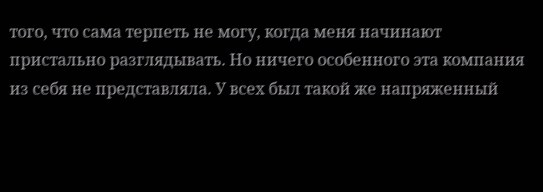того, что сама терпеть не могу, когда меня начинают пристально разглядывать. Но ничего особенного эта компания из себя не представляла. У всех был такой же напряженный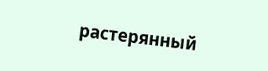растерянный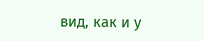вид, как и у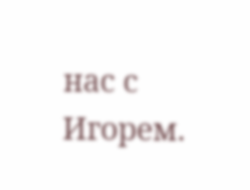нас с Игорем.